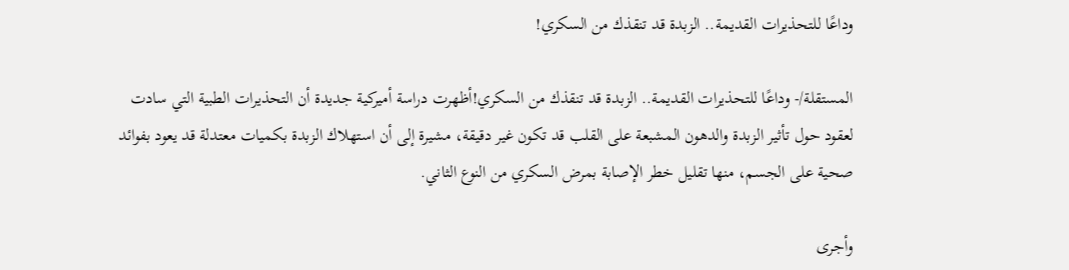وداعًا للتحذيرات القديمة.. الزبدة قد تنقذك من السكري!

المستقلة/- وداعًا للتحذيرات القديمة.. الزبدة قد تنقذك من السكري!أظهرت دراسة أميركية جديدة أن التحذيرات الطبية التي سادت لعقود حول تأثير الزبدة والدهون المشبعة على القلب قد تكون غير دقيقة، مشيرة إلى أن استهلاك الزبدة بكميات معتدلة قد يعود بفوائد صحية على الجسم، منها تقليل خطر الإصابة بمرض السكري من النوع الثاني.

وأجرى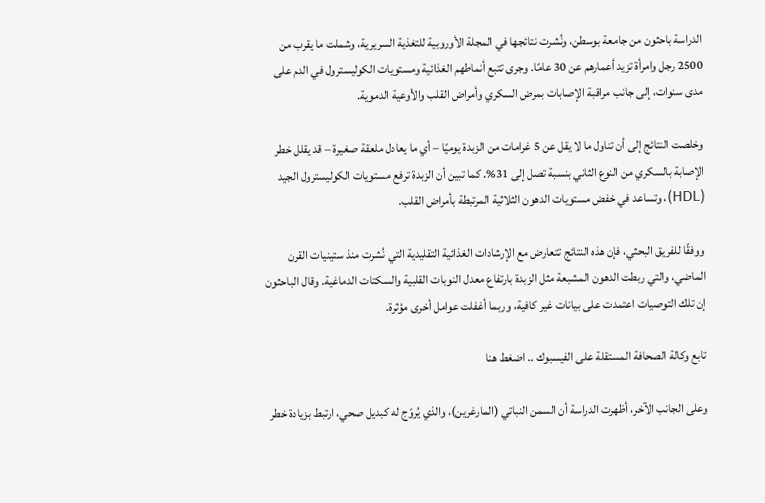الدراسة باحثون من جامعة بوسطن، ونُشرت نتائجها في المجلة الأوروبية للتغذية السريرية، وشملت ما يقرب من 2500 رجل وامرأة تزيد أعمارهم عن 30 عامًا. وجرى تتبع أنماطهم الغذائية ومستويات الكوليسترول في الدم على مدى سنوات، إلى جانب مراقبة الإصابات بمرض السكري وأمراض القلب والأوعية الدموية.

وخلصت النتائج إلى أن تناول ما لا يقل عن 5 غرامات من الزبدة يوميًا – أي ما يعادل ملعقة صغيرة – قد يقلل خطر الإصابة بالسكري من النوع الثاني بنسبة تصل إلى 31%. كما تبين أن الزبدة ترفع مستويات الكوليسترول الجيد (HDL)، وتساعد في خفض مستويات الدهون الثلاثية المرتبطة بأمراض القلب.

ووفقًا للفريق البحثي، فإن هذه النتائج تتعارض مع الإرشادات الغذائية التقليدية التي نُشرت منذ ستينيات القرن الماضي، والتي ربطت الدهون المشبعة مثل الزبدة بارتفاع معدل النوبات القلبية والسكتات الدماغية. وقال الباحثون إن تلك التوصيات اعتمدت على بيانات غير كافية، وربما أغفلت عوامل أخرى مؤثرة.

تابع وكالة الصحافة المستقلة على الفيسبوك .. اضغط هنا

وعلى الجانب الآخر، أظهرت الدراسة أن السمن النباتي (المارغرين)، والذي يُروّج له كبديل صحي، ارتبط بزيادة خطر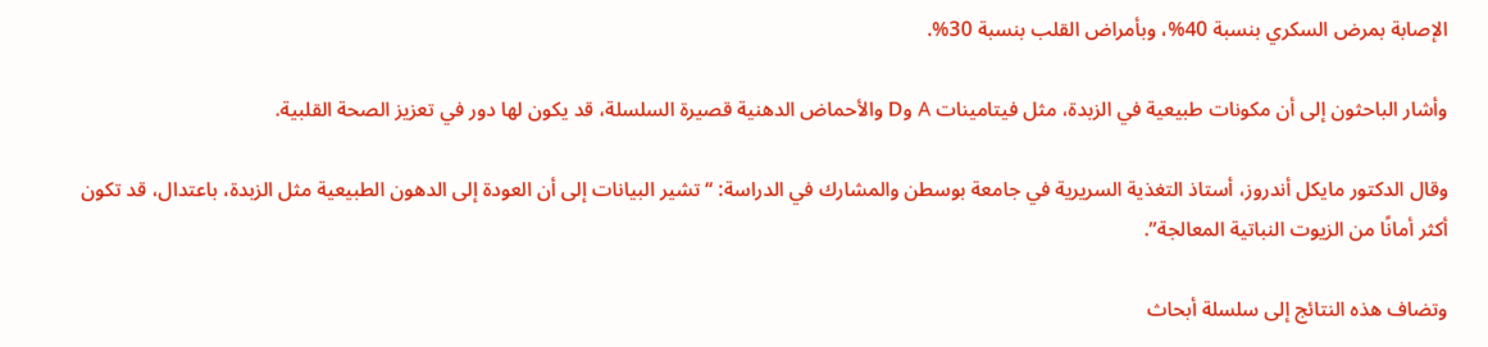الإصابة بمرض السكري بنسبة 40%، وبأمراض القلب بنسبة 30%.

وأشار الباحثون إلى أن مكونات طبيعية في الزبدة، مثل فيتامينات A وD والأحماض الدهنية قصيرة السلسلة، قد يكون لها دور في تعزيز الصحة القلبية.

وقال الدكتور مايكل أندروز، أستاذ التغذية السريرية في جامعة بوسطن والمشارك في الدراسة: “تشير البيانات إلى أن العودة إلى الدهون الطبيعية مثل الزبدة، باعتدال، قد تكون أكثر أمانًا من الزيوت النباتية المعالجة”.

وتضاف هذه النتائج إلى سلسلة أبحاث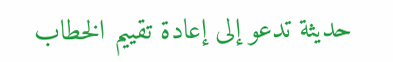حديثة تدعو إلى إعادة تقييم الخطاب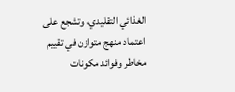الغذائي التقليدي، وتشجع على اعتماد منهج متوازن في تقييم مخاطر وفوائد مكونات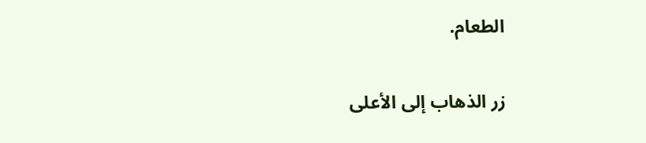الطعام.

زر الذهاب إلى الأعلى